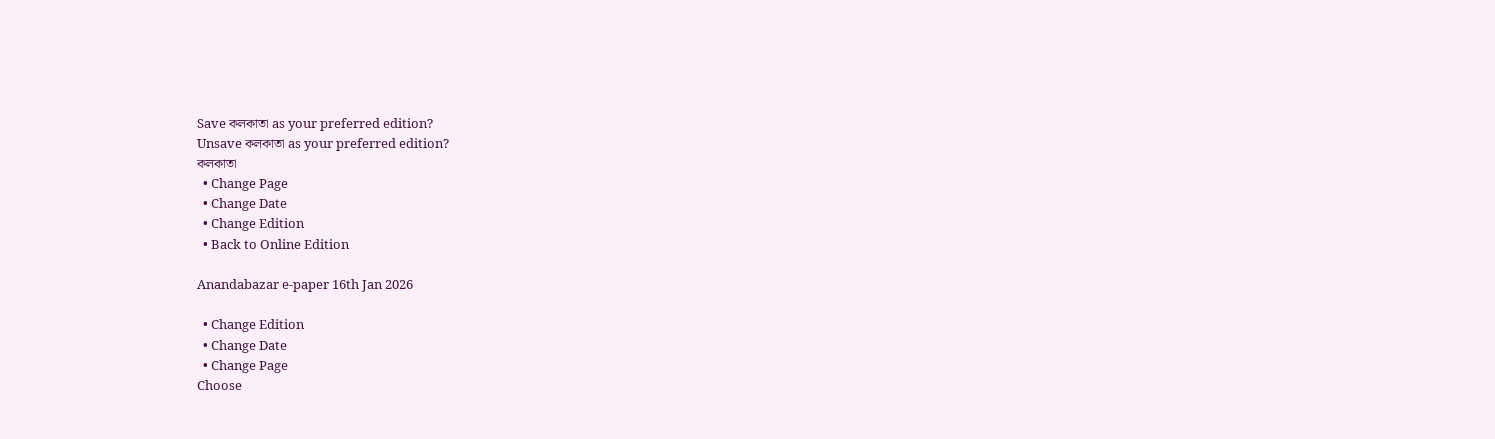Save কলকাতা as your preferred edition?
Unsave কলকাতা as your preferred edition?
কলকাতা
  • Change Page
  • Change Date
  • Change Edition
  • Back to Online Edition

Anandabazar e-paper 16th Jan 2026

  • Change Edition
  • Change Date
  • Change Page
Choose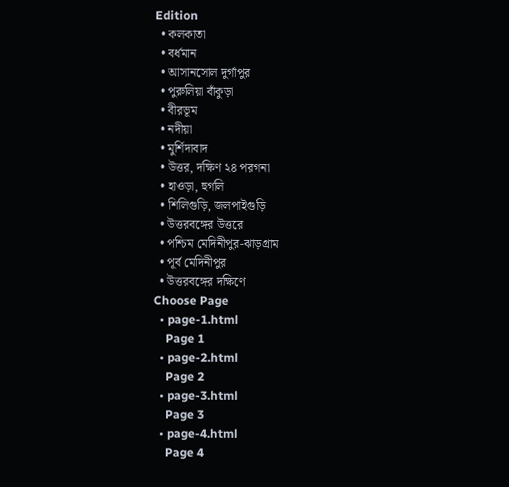Edition
  • কলকাতা
  • বর্ধমান
  • আসানসোল দুর্গাপুর
  • পুরুলিয়া বাঁকুড়া
  • বীরভূম
  • নদীয়া
  • মুর্শিদাবাদ
  • উত্তর, দক্ষিণ ২৪ পরগনা
  • হাওড়া, হুগলি
  • শিলিগুড়ি, জলপাইগুড়ি
  • উত্তরবঙ্গের উত্তরে
  • পশ্চিম মেদিনীপুর-ঝাড়গ্রাম
  • পূর্ব মেদিনীপুর
  • উত্তরবঙ্গের দক্ষিণে
Choose Page
  • page-1.html
    Page 1
  • page-2.html
    Page 2
  • page-3.html
    Page 3
  • page-4.html
    Page 4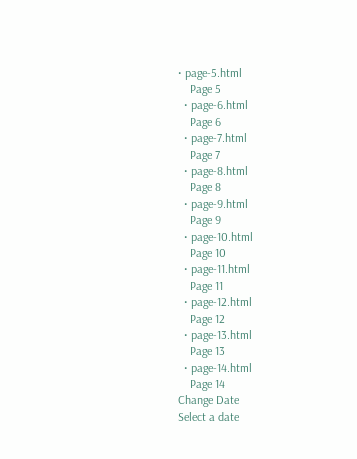• page-5.html
    Page 5
  • page-6.html
    Page 6
  • page-7.html
    Page 7
  • page-8.html
    Page 8
  • page-9.html
    Page 9
  • page-10.html
    Page 10
  • page-11.html
    Page 11
  • page-12.html
    Page 12
  • page-13.html
    Page 13
  • page-14.html
    Page 14
Change Date
Select a date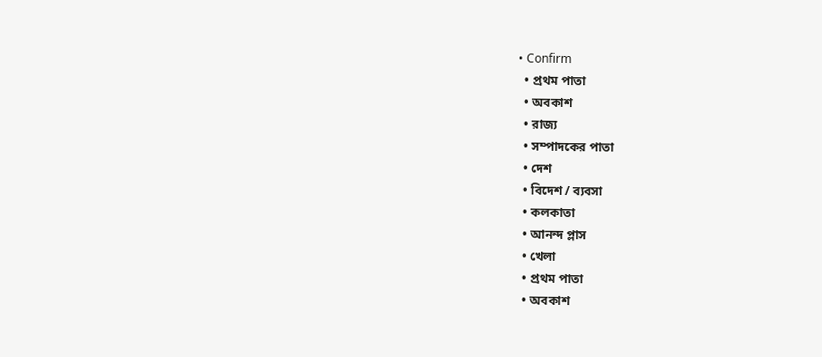• Confirm
  • প্রথম পাতা
  • অবকাশ
  • রাজ্য
  • সম্পাদকের পাতা
  • দেশ
  • বিদেশ / ব্যবসা
  • কলকাতা
  • আনন্দ প্লাস
  • খেলা
  • প্রথম পাতা
  • অবকাশ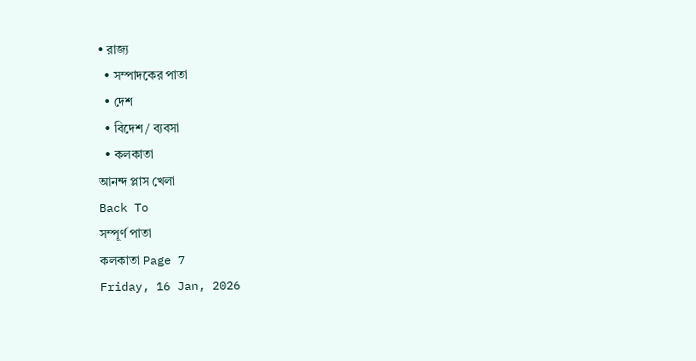• রাজ্য
  • সম্পাদকের পাতা
  • দেশ
  • বিদেশ / ব্যবসা
  • কলকাতা
আনন্দ প্লাস খেলা
Back To
সম্পূর্ণ পাতা
কলকাতা Page 7
Friday, 16 Jan, 2026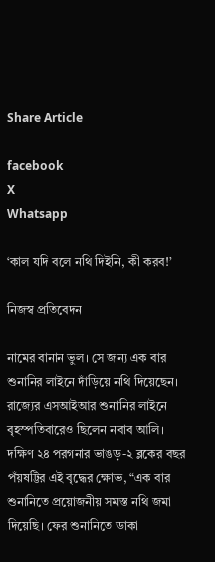Share Article

facebook
X
Whatsapp

‘কাল যদি বলে নথি দিইনি, কী করব!’

নিজস্ব প্রতিবেদন

নামের বানান ভুল। সে জন্য এক বার শুনানির লাইনে দাঁড়িয়ে নথি দিয়েছেন। রাজ্যের এসআইআর শুনানির লাইনে বৃহস্পতিবারেও ছিলেন নবাব আলি। দক্ষিণ ২৪ পরগনার ভাঙড়-২ ব্লকের বছর পঁয়ষট্টির এই বৃদ্ধের ক্ষোভ, “এক বার শুনানিতে প্রয়োজনীয় সমস্ত নথি জমা দিয়েছি। ফের শুনানিতে ডাকা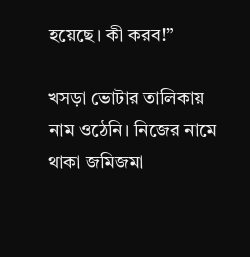হয়েছে। কী করব!”

খসড়া ভোটার তালিকায় নাম ওঠেনি। নিজের নামে থাকা জমিজমা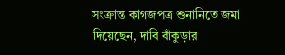সংক্রান্ত কাগজপত্র শুনানিতে জমা দিয়েছেন, দাবি বাঁকুড়ার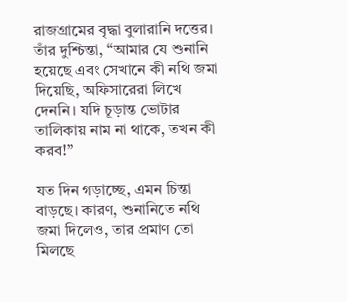রাজগ্রামের বৃদ্ধা বুলারানি দত্তের। তাঁর দুশ্চিন্তা, “আমার যে শুনানি হয়েছে এবং সেখানে কী নথি জমা দিয়েছি, অফিসারেরা লিখে দেননি। যদি চূড়ান্ত ভোটার তালিকায় নাম না থাকে, তখন কী করব!”

যত দিন গড়াচ্ছে, এমন চিন্তা বাড়ছে। কারণ, শুনানিতে নথি জমা দিলেও, তার প্রমাণ তো মিলছে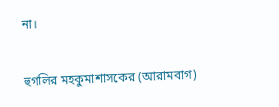না।

হুগলির মহকুমাশাসকের (আরামবাগ)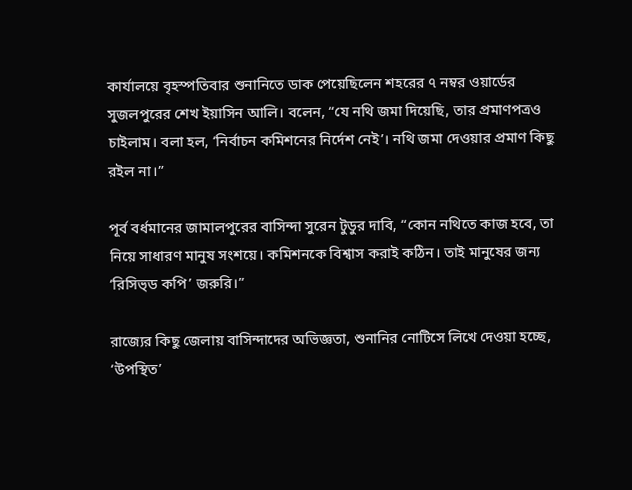কার্যালয়ে বৃহস্পতিবার শুনানিতে ডাক পেয়েছিলেন শহরের ৭ নম্বর ওয়ার্ডের সুজলপুরের শেখ ইয়াসিন আলি। বলেন, “যে নথি জমা দিয়েছি, তার প্রমাণপত্রও চাইলাম। বলা হল, ‘নির্বাচন কমিশনের নির্দেশ নেই’। নথি জমা দেওয়ার প্রমাণ কিছু রইল না।”

পূর্ব বর্ধমানের জামালপুরের বাসিন্দা সুরেন টুডুর দাবি, “কোন নথিতে কাজ হবে, তা নিয়ে সাধারণ মানুষ সংশয়ে। কমিশনকে বিশ্বাস করাই কঠিন। তাই মানুষের জন্য ‘রিসিভ‌্ড কপি’ জরুরি।”

রাজ্যের কিছু জেলায় বাসিন্দাদের অভিজ্ঞতা, শুনানির নোটিসে লিখে দেওয়া হচ্ছে, ‘উপস্থিত’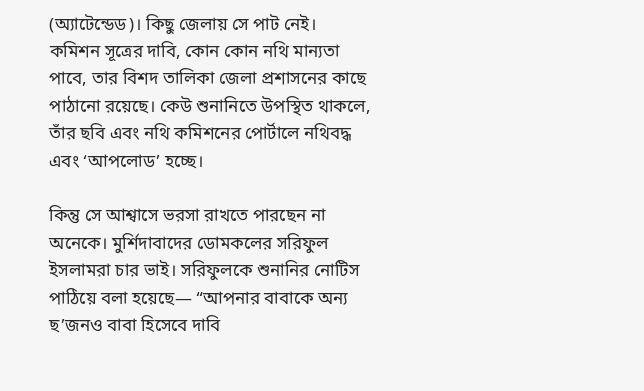(অ্যাটেন্ডেড)। কিছু জেলায় সে পাট নেই। কমিশন সূত্রের দাবি, কোন কোন নথি মান্যতা পাবে, তার বিশদ তালিকা জেলা প্রশাসনের কাছে পাঠানো রয়েছে। কেউ শুনানিতে উপস্থিত থাকলে, তাঁর ছবি এবং নথি কমিশনের পোর্টালে নথিবদ্ধ এবং ‘আপলোড’ হচ্ছে।

কিন্তু সে আশ্বাসে ভরসা রাখতে পারছেন না অনেকে। মুর্শিদাবাদের ডোমকলের সরিফুল ইসলামরা চার ভাই। সরিফুলকে শুনানির নোটিস পাঠিয়ে বলা হয়েছে— “আপনার বাবাকে অন্য ছ’জনও বাবা হিসেবে দাবি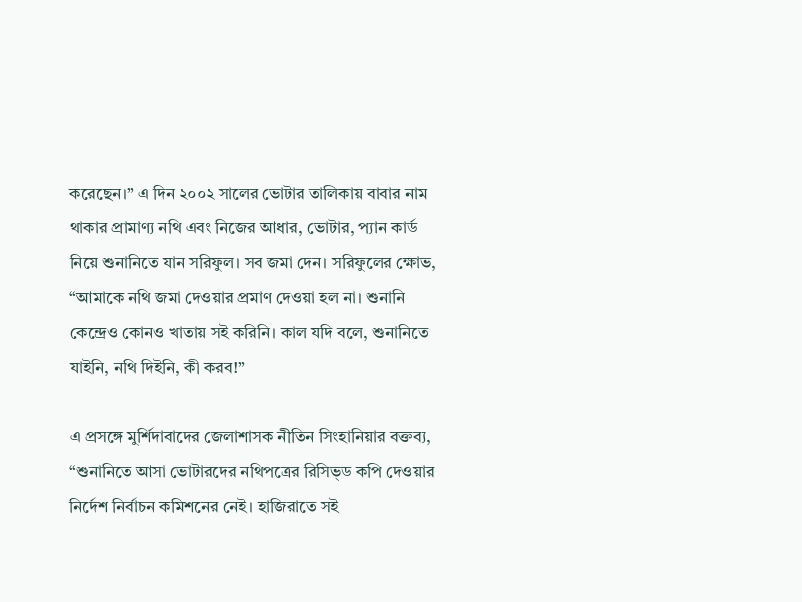করেছেন।” এ দিন ২০০২ সালের ভোটার তালিকায় বাবার নাম থাকার প্রামাণ্য নথি এবং নিজের আধার, ভোটার, প্যান কার্ড নিয়ে শুনানিতে যান সরিফুল। সব জমা দেন। সরিফুলের ক্ষোভ, “আমাকে নথি জমা দেওয়ার প্রমাণ দেওয়া হল না। শুনানি কেন্দ্রেও কোনও খাতায় সই করিনি। কাল যদি বলে, শুনানিতে যাইনি, নথি দিইনি, কী করব!”

এ প্রসঙ্গে মুর্শিদাবাদের জেলাশাসক নীতিন সিংহানিয়ার বক্তব্য, “শুনানিতে আসা ভোটারদের নথিপত্রের রিসিভ‌্ড কপি দেওয়ার নির্দেশ নির্বাচন কমিশনের নেই। হাজিরাতে সই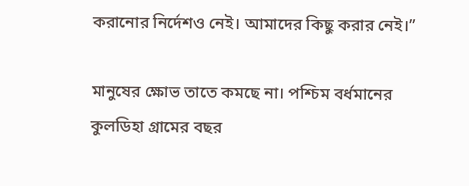করানোর নির্দেশও নেই। আমাদের কিছু করার নেই।”

মানুষের ক্ষোভ তাতে কমছে না। পশ্চিম বর্ধমানের কুলডিহা গ্রামের বছর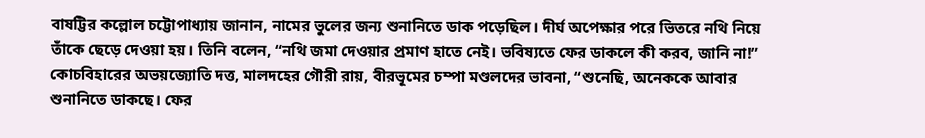বাষট্টির কল্লোল চট্টোপাধ্যায় জানান, নামের ভুলের জন্য শুনানিতে ডাক পড়েছিল। দীর্ঘ অপেক্ষার পরে ভিতরে নথি নিয়ে তাঁকে ছেড়ে দেওয়া হয়। তিনি বলেন, “নথি জমা দেওয়ার প্রমাণ হাতে নেই। ভবিষ্যতে ফের ডাকলে কী করব, জানি না!” কোচবিহারের অভয়জ্যোতি দত্ত, মালদহের গৌরী রায়, বীরভূমের চম্পা মণ্ডলদের ভাবনা, “শুনেছি, অনেককে আবার শুনানিতে ডাকছে। ফের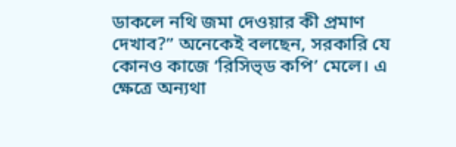ডাকলে নথি জমা দেওয়ার কী প্রমাণ দেখাব?” অনেকেই বলছেন, সরকারি যে কোনও কাজে ‘রিসিভ‌্ড কপি’ মেলে। এ ক্ষেত্রে অন্যথা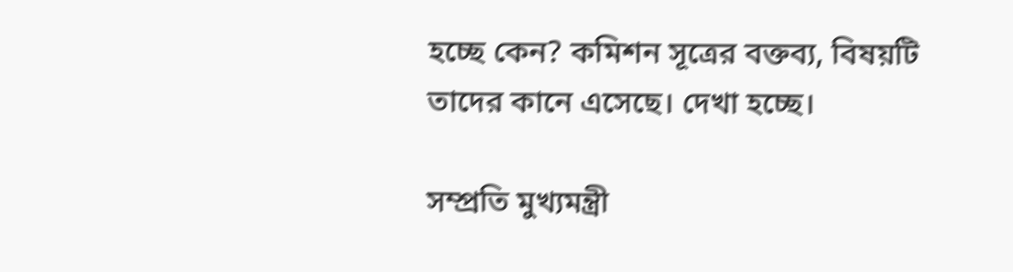হচ্ছে কেন? কমিশন সূত্রের বক্তব্য, বিষয়টি তাদের কানে এসেছে। দেখা হচ্ছে।

সম্প্রতি মুখ্যমন্ত্রী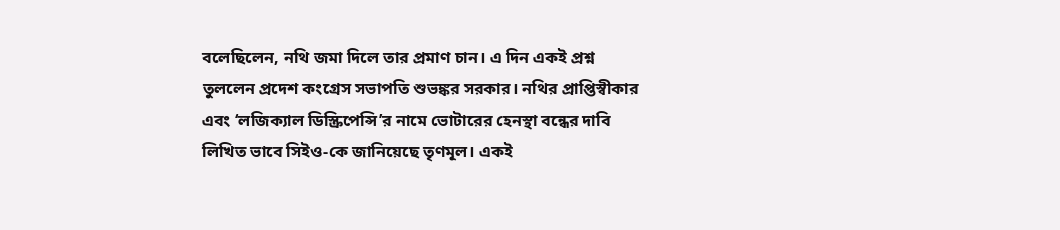বলেছিলেন, নথি জমা দিলে তার প্রমাণ চান। এ দিন একই প্রশ্ন তুললেন প্রদেশ কংগ্রেস সভাপতি শুভঙ্কর সরকার। নথির প্রাপ্তিস্বীকার এবং ‘লজিক্যাল ডিস্ক্রিপেন্সি’র নামে ভোটারের হেনস্থা বন্ধের দাবি লিখিত ভাবে সিইও-কে জানিয়েছে তৃণমূল। একই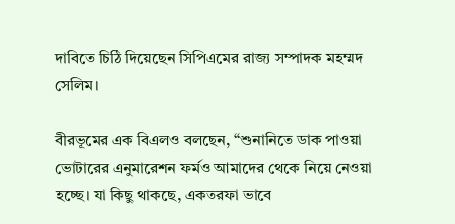দাবিতে চিঠি দিয়েছেন সিপিএমের রাজ্য সম্পাদক মহম্মদ সেলিম।

বীরভূমের এক বিএলও বলছেন, “শুনানিতে ডাক পাওয়া ভোটারের এনুমারেশন ফর্মও আমাদের থেকে নিয়ে নেওয়া হচ্ছে। যা কিছু থাকছে, একতরফা ভাবে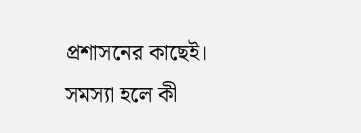প্রশাসনের কাছেই। সমস্যা হলে কী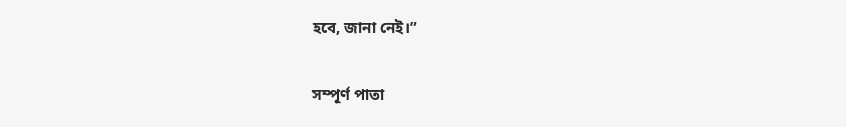হবে, জানা নেই।”

সম্পূর্ণ পাতা